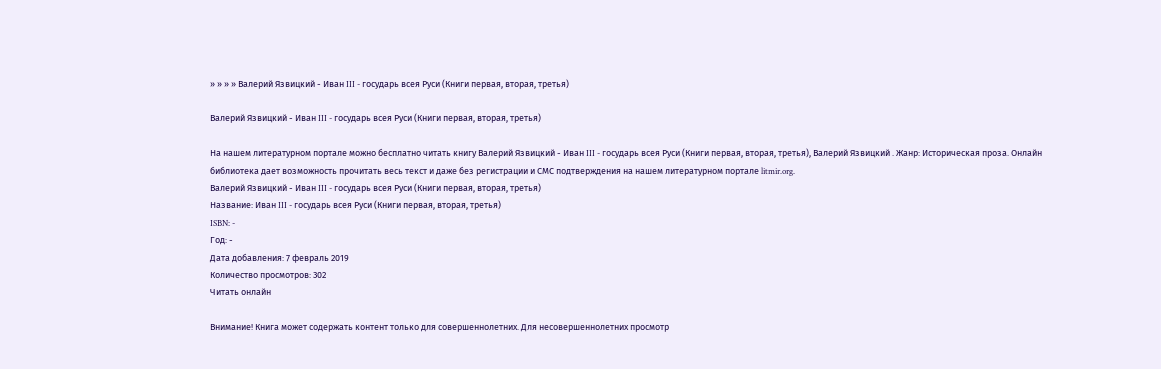» » » » Валерий Язвицкий - Иван III - государь всея Руси (Книги первая, вторая, третья)

Валерий Язвицкий - Иван III - государь всея Руси (Книги первая, вторая, третья)

На нашем литературном портале можно бесплатно читать книгу Валерий Язвицкий - Иван III - государь всея Руси (Книги первая, вторая, третья), Валерий Язвицкий . Жанр: Историческая проза. Онлайн библиотека дает возможность прочитать весь текст и даже без регистрации и СМС подтверждения на нашем литературном портале litmir.org.
Валерий Язвицкий - Иван III - государь всея Руси (Книги первая, вторая, третья)
Название: Иван III - государь всея Руси (Книги первая, вторая, третья)
ISBN: -
Год: -
Дата добавления: 7 февраль 2019
Количество просмотров: 302
Читать онлайн

Внимание! Книга может содержать контент только для совершеннолетних. Для несовершеннолетних просмотр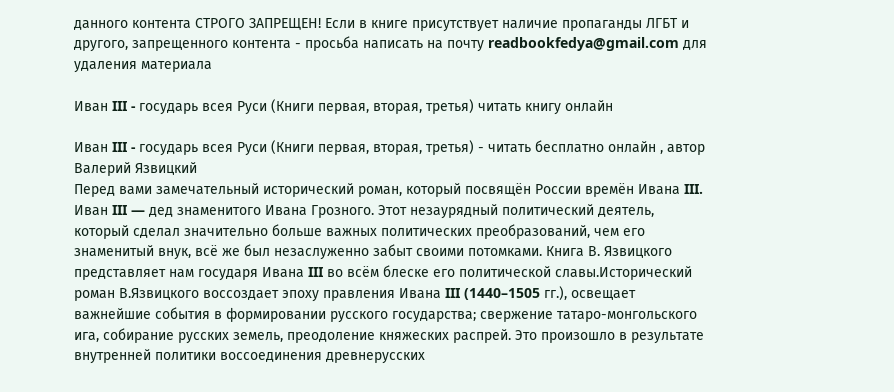данного контента СТРОГО ЗАПРЕЩЕН! Если в книге присутствует наличие пропаганды ЛГБТ и другого, запрещенного контента - просьба написать на почту readbookfedya@gmail.com для удаления материала

Иван III - государь всея Руси (Книги первая, вторая, третья) читать книгу онлайн

Иван III - государь всея Руси (Книги первая, вторая, третья) - читать бесплатно онлайн , автор Валерий Язвицкий
Перед вами замечательный исторический роман, который посвящён России времён Ивана III. Иван III — дед знаменитого Ивана Грозного. Этот незаурядный политический деятель, который сделал значительно больше важных политических преобразований, чем его знаменитый внук, всё же был незаслуженно забыт своими потомками. Книга В. Язвицкого представляет нам государя Ивана III во всём блеске его политической славы.Исторический роман В.Язвицкого воссоздает эпоху правления Ивана III (1440–1505 гг.), освещает важнейшие события в формировании русского государства; свержение татаро-монгольского ига, собирание русских земель, преодоление княжеских распрей. Это произошло в результате внутренней политики воссоединения древнерусских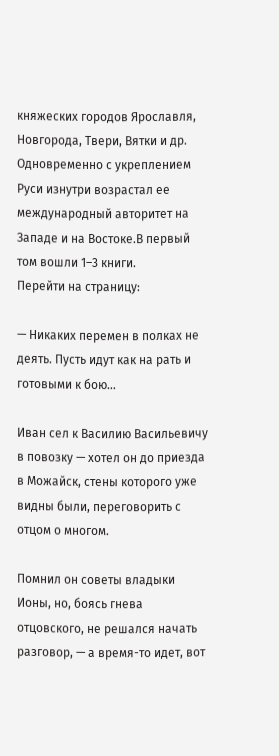княжеских городов Ярославля, Новгорода, Твери, Вятки и др. Одновременно с укреплением Руси изнутри возрастал ее международный авторитет на Западе и на Востоке.В первый том вошли 1–3 книги.
Перейти на страницу:

— Никаких перемен в полках не деять. Пусть идут как на рать и готовыми к бою…

Иван сел к Василию Васильевичу в повозку — хотел он до приезда в Можайск, стены которого уже видны были, переговорить с отцом о многом.

Помнил он советы владыки Ионы, но, боясь гнева отцовского, не решался начать разговор, — а время-то идет, вот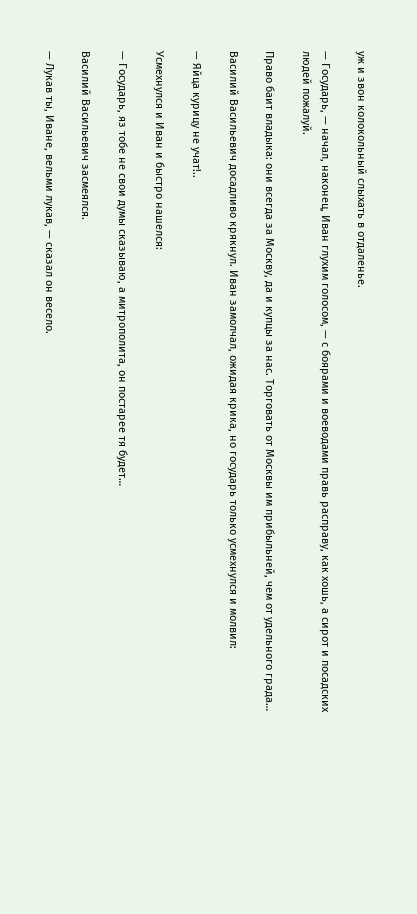уж и звон колокольный слыхать в отдаленье.

— Государь, — начал, наконец, Иван глухим голосом, — с боярами и воеводами правь расправу, как хошь, а сирот и посадских людей пожалуй.

Право баит владыка: они всегда за Москву, да и купцы за нас. Торговать от Москвы им прибыльней, чем от удельного града…

Василий Васильевич досадливо крякнул. Иван замолчал, ожидая крика, но государь только усмехнулся и молвил:

— Яйца курицу не учат!..

Усмехнулся и Иван и быстро нашелся:

— Государь, яз тобе не свои думы сказываю, а митрополита, он постарее тя будет…

Василий Васильевич засмеялся.

— Лукав ты, Иване, вельми лукав, — сказал он весело.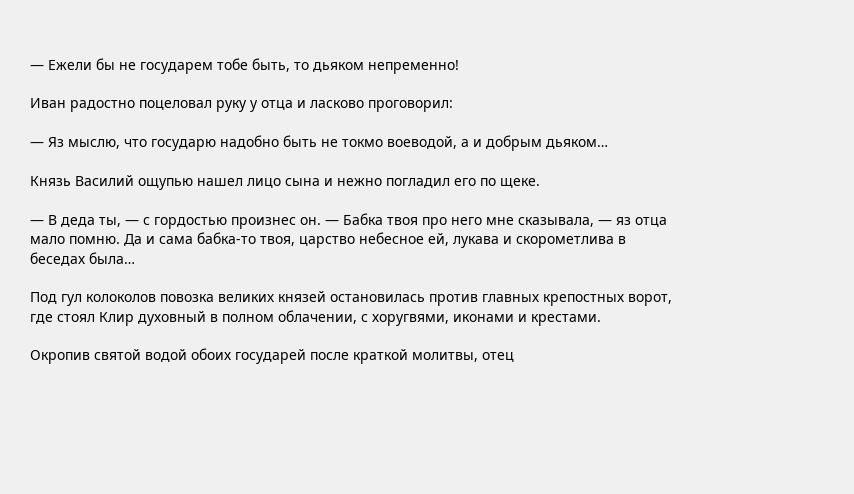— Ежели бы не государем тобе быть, то дьяком непременно!

Иван радостно поцеловал руку у отца и ласково проговорил:

— Яз мыслю, что государю надобно быть не токмо воеводой, а и добрым дьяком…

Князь Василий ощупью нашел лицо сына и нежно погладил его по щеке.

— В деда ты, — с гордостью произнес он. — Бабка твоя про него мне сказывала, — яз отца мало помню. Да и сама бабка-то твоя, царство небесное ей, лукава и скорометлива в беседах была…

Под гул колоколов повозка великих князей остановилась против главных крепостных ворот, где стоял Клир духовный в полном облачении, с хоругвями, иконами и крестами.

Окропив святой водой обоих государей после краткой молитвы, отец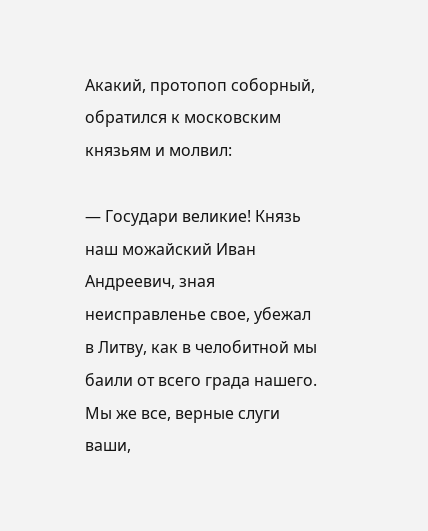Акакий, протопоп соборный, обратился к московским князьям и молвил:

— Государи великие! Князь наш можайский Иван Андреевич, зная неисправленье свое, убежал в Литву, как в челобитной мы баили от всего града нашего. Мы же все, верные слуги ваши,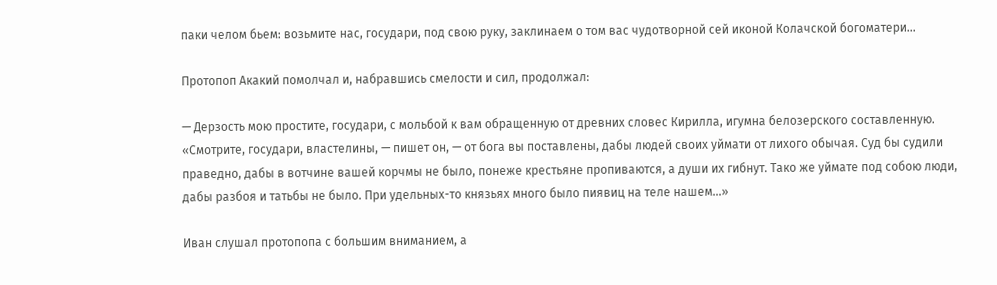паки челом бьем: возьмите нас, государи, под свою руку, заклинаем о том вас чудотворной сей иконой Колачской богоматери…

Протопоп Акакий помолчал и, набравшись смелости и сил, продолжал:

— Дерзость мою простите, государи, с мольбой к вам обращенную от древних словес Кирилла, игумна белозерского составленную. «Смотрите, государи, властелины, — пишет он, — от бога вы поставлены, дабы людей своих уймати от лихого обычая. Суд бы судили праведно, дабы в вотчине вашей корчмы не было, понеже крестьяне пропиваются, а души их гибнут. Тако же уймате под собою люди, дабы разбоя и татьбы не было. При удельных-то князьях много было пиявиц на теле нашем…»

Иван слушал протопопа с большим вниманием, а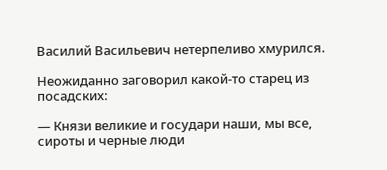Василий Васильевич нетерпеливо хмурился.

Неожиданно заговорил какой-то старец из посадских:

— Князи великие и государи наши, мы все, сироты и черные люди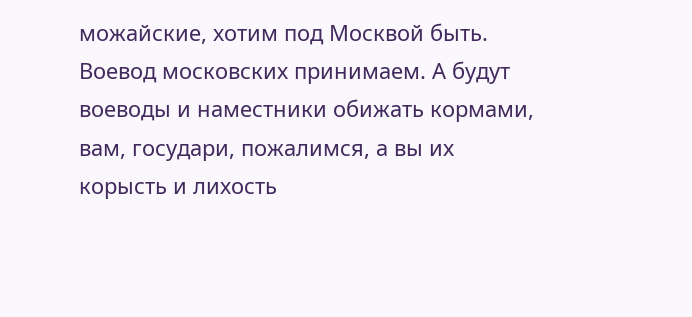можайские, хотим под Москвой быть. Воевод московских принимаем. А будут воеводы и наместники обижать кормами, вам, государи, пожалимся, а вы их корысть и лихость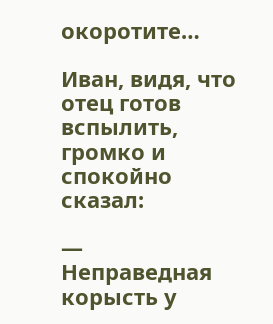окоротите…

Иван, видя, что отец готов вспылить, громко и спокойно сказал:

— Неправедная корысть у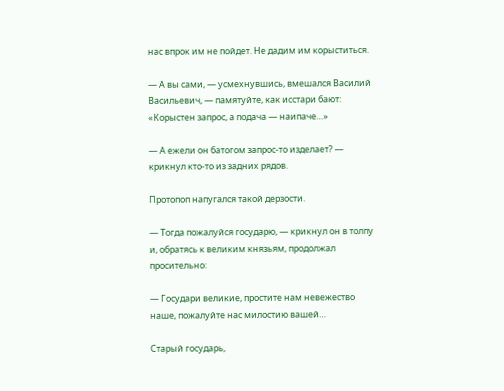нас впрок им не пойдет. Не дадим им корыститься.

— А вы сами, — усмехнувшись, вмешался Василий Васильевич, — памятуйте, как исстари бают: «Корыстен запрос, а подача — наипаче…»

— А ежели он батогом запрос-то изделает? — крикнул кто-то из задних рядов.

Протопоп напугался такой дерзости.

— Тогда пожалуйся государю, — крикнул он в толпу и, обратясь к великим князьям, продолжал просительно:

— Государи великие, простите нам невежество наше, пожалуйте нас милостию вашей…

Старый государь,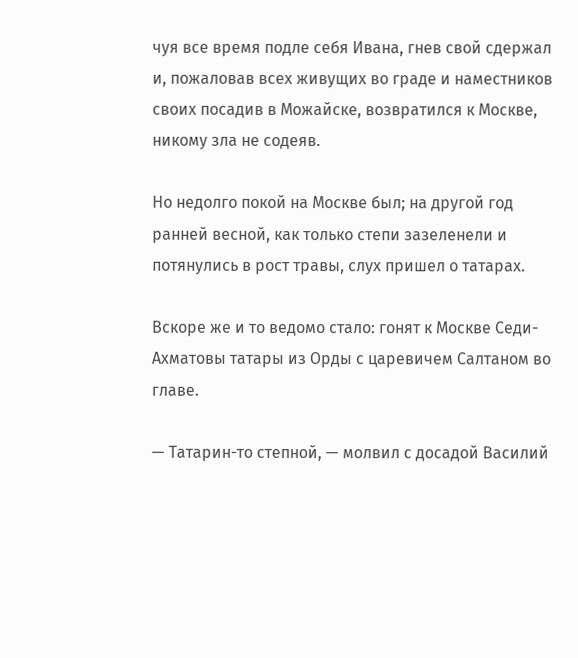чуя все время подле себя Ивана, гнев свой сдержал и, пожаловав всех живущих во граде и наместников своих посадив в Можайске, возвратился к Москве, никому зла не содеяв.

Но недолго покой на Москве был; на другой год ранней весной, как только степи зазеленели и потянулись в рост травы, слух пришел о татарах.

Вскоре же и то ведомо стало: гонят к Москве Седи-Ахматовы татары из Орды с царевичем Салтаном во главе.

— Татарин-то степной, — молвил с досадой Василий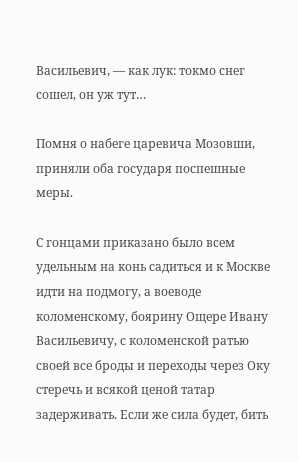Васильевич, — как лук: токмо снег сошел, он уж тут…

Помня о набеге царевича Мозовши, приняли оба государя поспешные меры.

С гонцами приказано было всем удельным на конь садиться и к Москве идти на подмогу, а воеводе коломенскому, боярину Ощере Ивану Васильевичу, с коломенской ратью своей все броды и переходы через Оку стеречь и всякой ценой татар задерживать. Если же сила будет, бить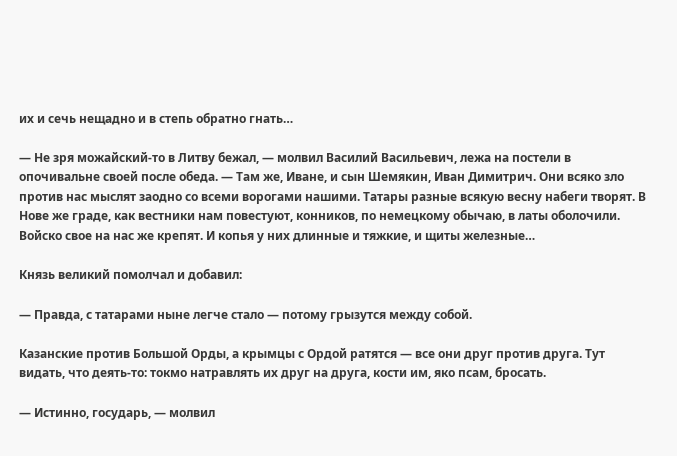их и сечь нещадно и в степь обратно гнать…

— Не зря можайский-то в Литву бежал, — молвил Василий Васильевич, лежа на постели в опочивальне своей после обеда. — Там же, Иване, и сын Шемякин, Иван Димитрич. Они всяко зло против нас мыслят заодно со всеми ворогами нашими. Татары разные всякую весну набеги творят. В Нове же граде, как вестники нам повестуют, конников, по немецкому обычаю, в латы оболочили. Войско свое на нас же крепят. И копья у них длинные и тяжкие, и щиты железные…

Князь великий помолчал и добавил:

— Правда, с татарами ныне легче стало — потому грызутся между собой.

Казанские против Большой Орды, а крымцы с Ордой ратятся — все они друг против друга. Тут видать, что деять-то: токмо натравлять их друг на друга, кости им, яко псам, бросать.

— Истинно, государь, — молвил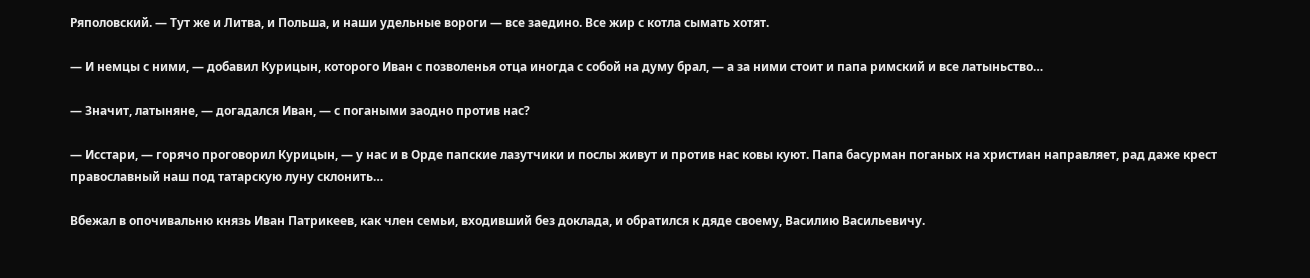Ряполовский. — Тут же и Литва, и Польша, и наши удельные вороги — все заедино. Все жир с котла сымать хотят.

— И немцы с ними, — добавил Курицын, которого Иван с позволенья отца иногда с собой на думу брал, — а за ними стоит и папа римский и все латыньство…

— Значит, латыняне, — догадался Иван, — с погаными заодно против нас?

— Исстари, — горячо проговорил Курицын, — у нас и в Орде папские лазутчики и послы живут и против нас ковы куют. Папа басурман поганых на христиан направляет, рад даже крест православный наш под татарскую луну склонить…

Вбежал в опочивальню князь Иван Патрикеев, как член семьи, входивший без доклада, и обратился к дяде своему, Василию Васильевичу.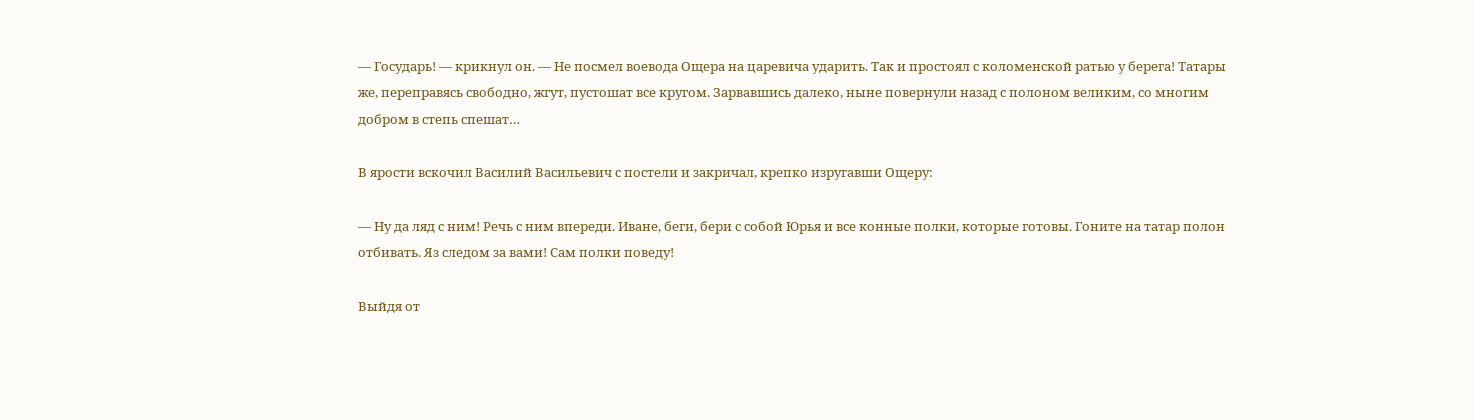— Государь! — крикнул он. — Не посмел воевода Ощера на царевича ударить. Так и простоял с коломенской ратью у берега! Татары же, переправясь свободно, жгут, пустошат все кругом. Зарвавшись далеко, ныне повернули назад с полоном великим, со многим добром в степь спешат…

В ярости вскочил Василий Васильевич с постели и закричал, крепко изругавши Ощеру:

— Ну да ляд с ним! Речь с ним впереди. Иване, беги, бери с собой Юрья и все конные полки, которые готовы. Гоните на татар полон отбивать. Яз следом за вами! Сам полки поведу!

Выйдя от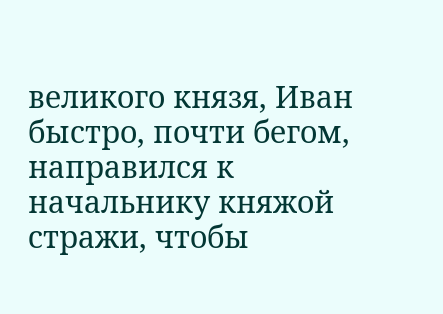великого князя, Иван быстро, почти бегом, направился к начальнику княжой стражи, чтобы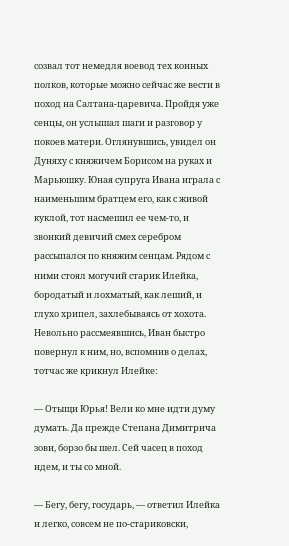созвал тот немедля воевод тех конных полков, которые можно сейчас же вести в поход на Салтана-царевича. Пройдя уже сенцы, он услышал шаги и разговор у покоев матери. Оглянувшись, увидел он Дуняху с княжичем Борисом на руках и Марьюшку. Юная супруга Ивана играла с наименьшим братцем его, как с живой куклой, тот насмешил ее чем-то, и звонкий девичий смех серебром рассыпался по княжим сенцам. Рядом с ними стоял могучий старик Илейка, бородатый и лохматый, как леший, и глухо хрипел, захлебываясь от хохота. Невольно рассмеявшись, Иван быстро повернул к ним, но, вспомнив о делах, тотчас же крикнул Илейке:

— Отыщи Юрья! Вели ко мне идти думу думать. Да прежде Степана Димитрича зови, борзо бы шел. Сей часец в поход идем, и ты со мной.

— Бегу, бегу, государь, — ответил Илейка и легко, совсем не по-стариковски,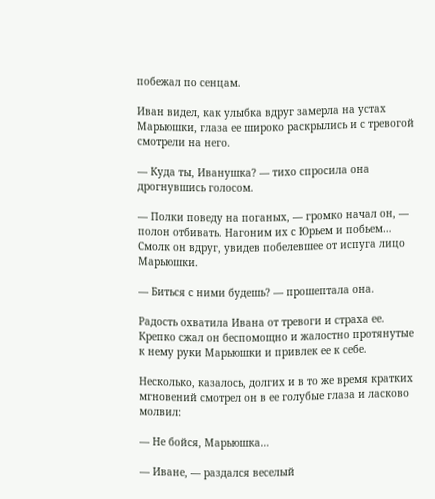побежал по сенцам.

Иван видел, как улыбка вдруг замерла на устах Марьюшки, глаза ее широко раскрылись и с тревогой смотрели на него.

— Куда ты, Иванушка? — тихо спросила она дрогнувшись голосом.

— Полки поведу на поганых, — громко начал он, — полон отбивать. Нагоним их с Юрьем и побьем… Смолк он вдруг, увидев побелевшее от испуга лицо Марьюшки.

— Биться с ними будешь? — прошептала она.

Радость охватила Ивана от тревоги и страха ее. Крепко сжал он беспомощно и жалостно протянутые к нему руки Марьюшки и привлек ее к себе.

Несколько, казалось, долгих и в то же время кратких мгновений смотрел он в ее голубые глаза и ласково молвил:

— Не бойся, Марьюшка…

— Иване, — раздался веселый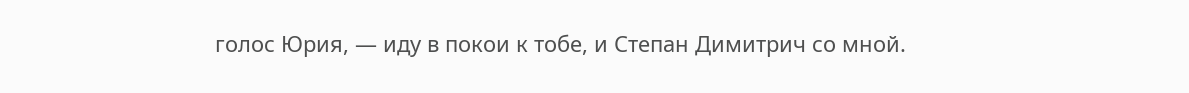голос Юрия, — иду в покои к тобе, и Степан Димитрич со мной.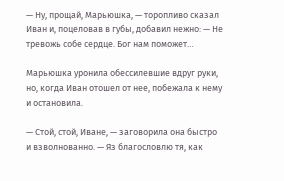— Ну, прощай, Марьюшка, — торопливо сказал Иван и, поцеловав в губы, добавил нежно: — Не тревожь собе сердце. Бог нам поможет…

Марьюшка уронила обессилевшие вдруг руки, но, когда Иван отошел от нее, побежала к нему и остановила.

— Стой, стой, Иване, — заговорила она быстро и взволнованно. — Яз благословлю тя, как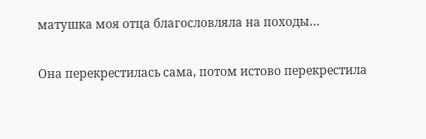матушка моя отца благословляла на походы…

Она перекрестилась сама, потом истово перекрестила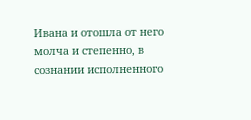Ивана и отошла от него молча и степенно, в сознании исполненного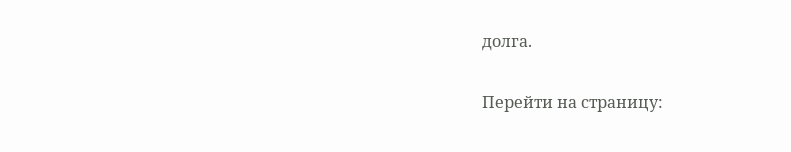долга.

Перейти на страницу: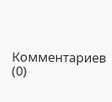Комментариев (0)